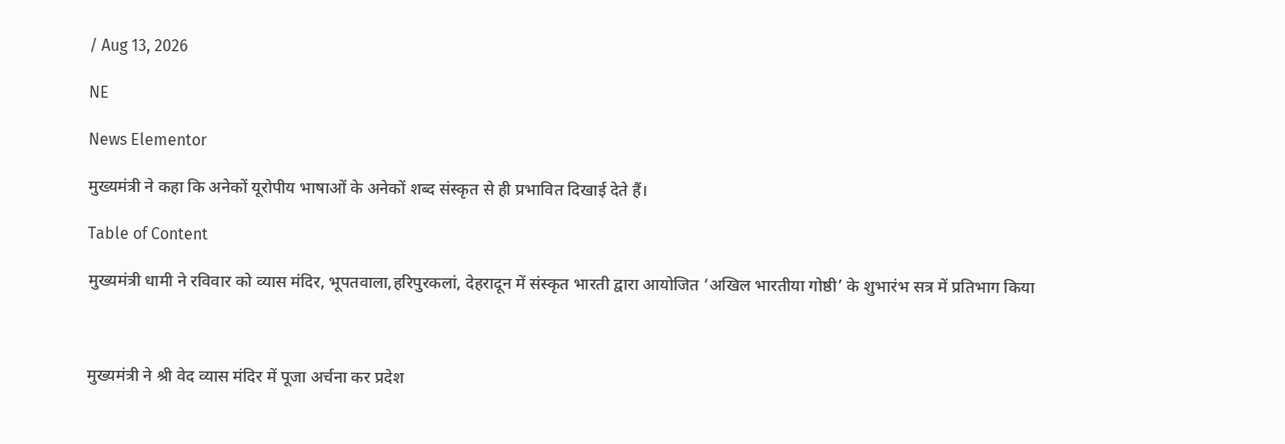/ Aug 13, 2026

NE

News Elementor

मुख्यमंत्री ने कहा कि अनेकों यूरोपीय भाषाओं के अनेकों शब्द संस्कृत से ही प्रभावित दिखाई देते हैं।

Table of Content

मुख्यमंत्री धामी ने रविवार को व्यास मंदिर, भूपतवाला,हरिपुरकलां, देहरादून में संस्कृत भारती द्वारा आयोजित ‘अखिल भारतीया गोष्ठी’ के शुभारंभ सत्र में प्रतिभाग किया



मुख्यमंत्री ने श्री वेद व्यास मंदिर में पूजा अर्चना कर प्रदेश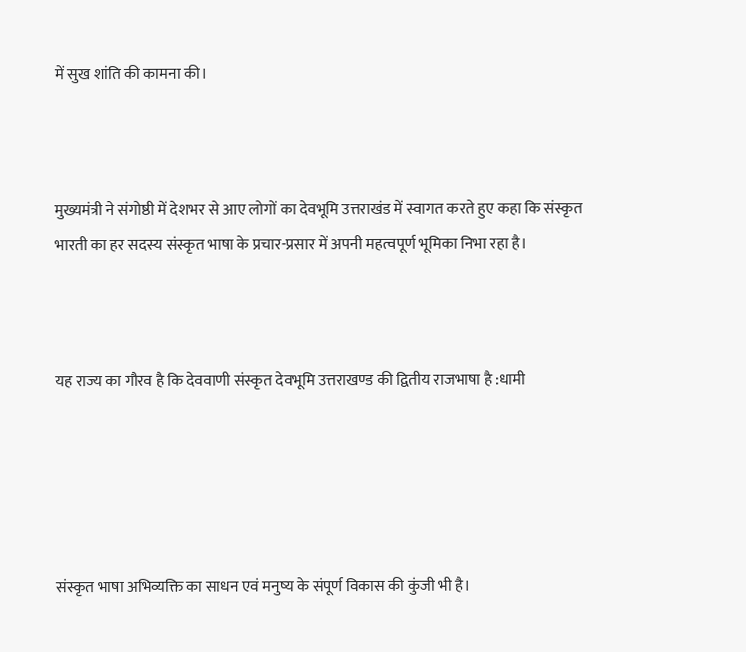में सुख शांति की कामना की।



मुख्यमंत्री ने संगोष्ठी में देशभर से आए लोगों का देवभूमि उत्तराखंड में स्वागत करते हुए कहा कि संस्कृत भारती का हर सदस्य संस्कृत भाषा के प्रचार-प्रसार में अपनी महत्वपूर्ण भूमिका निभा रहा है।



यह राज्य का गौरव है कि देववाणी संस्कृत देवभूमि उत्तराखण्ड की द्वितीय राजभाषा है :धामी





संस्कृत भाषा अभिव्यक्ति का साधन एवं मनुष्य के संपूर्ण विकास की कुंजी भी है।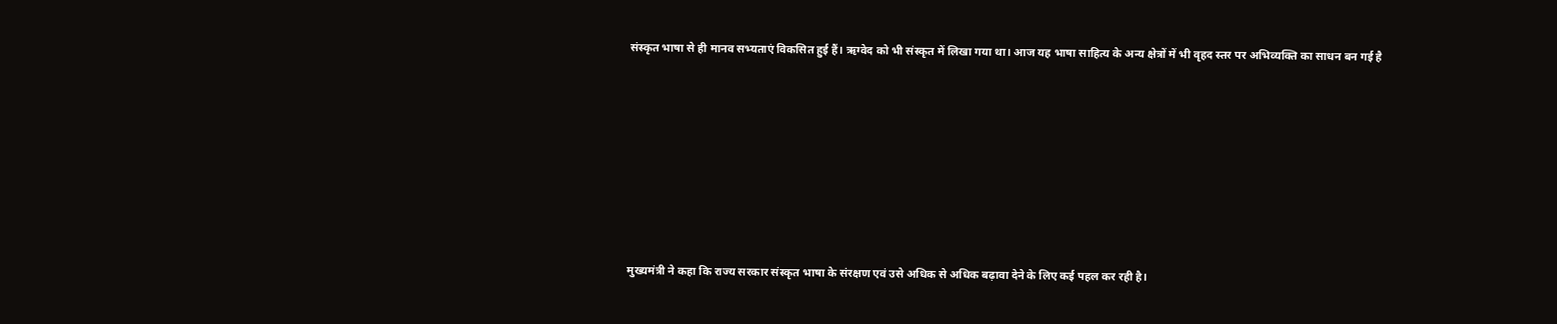संस्कृत भाषा से ही मानव सभ्यताएं विकसित हुई हैं। ऋग्वेद को भी संस्कृत में लिखा गया था। आज यह भाषा साहित्य के अन्य क्षेत्रों में भी वृहद स्तर पर अभिव्यक्ति का साधन बन गई है







मुख्यमंत्री ने कहा कि राज्य सरकार संस्कृत भाषा के संरक्षण एवं उसे अधिक से अधिक बढ़ावा देने के लिए कई पहल कर रही है।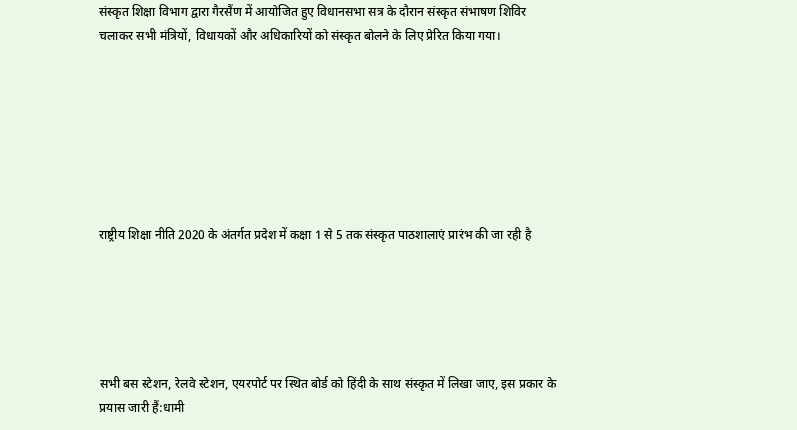संस्कृत शिक्षा विभाग द्वारा गैरसैंण में आयोजित हुए विधानसभा सत्र के दौरान संस्कृत संभाषण शिविर चलाकर सभी मंत्रियों, विधायकों और अधिकारियों को संस्कृत बोलने के लिए प्रेरित किया गया।







राष्ट्रीय शिक्षा नीति 2020 के अंतर्गत प्रदेश में कक्षा 1 से 5 तक संस्कृत पाठशालाएं प्रारंभ की जा रही है





सभी बस स्टेशन, रेलवे स्टेशन, एयरपोर्ट पर स्थित बोर्ड को हिंदी के साथ संस्कृत में लिखा जाए, इस प्रकार के प्रयास जारी हैं:धामी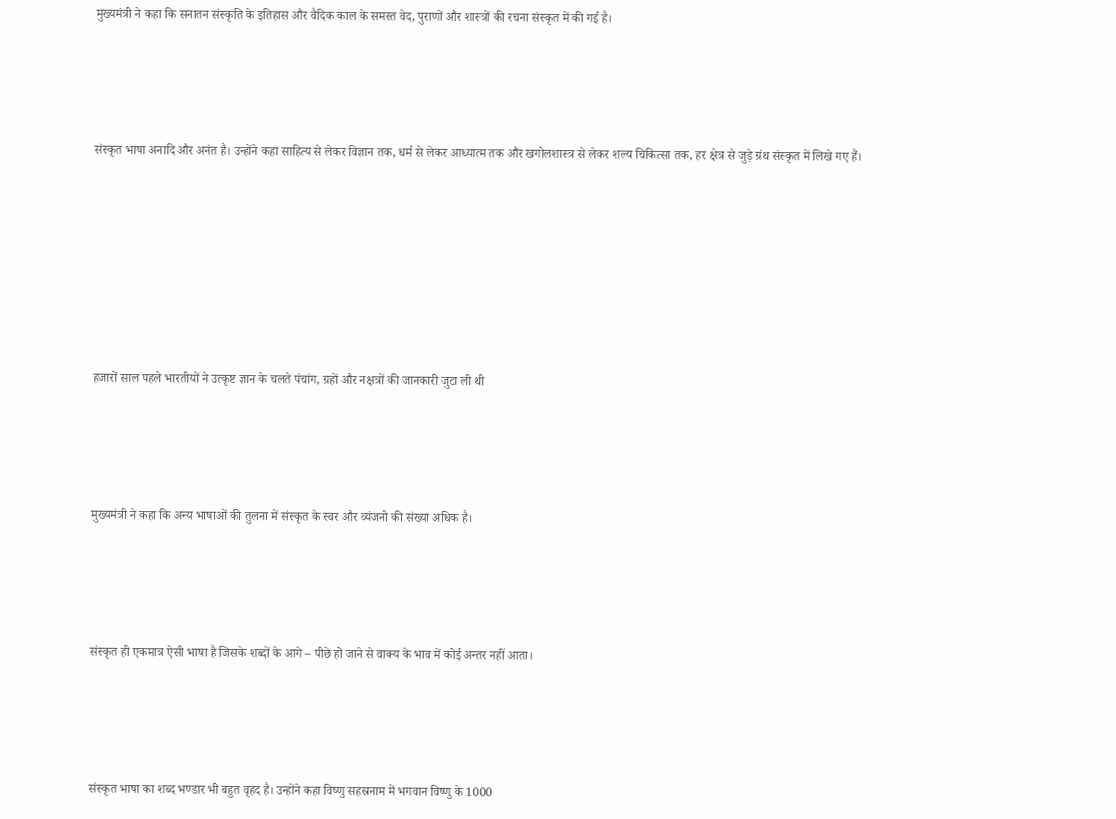मुख्यमंत्री ने कहा कि सनातन संस्कृति के इतिहास और वैदिक काल के समस्त वेद, पुराणों और शास्त्रों की रचना संस्कृत में की गई है।





संस्कृत भाषा अनादि और अनंत है। उन्होंने कहा साहित्य से लेकर विज्ञान तक, धर्म से लेकर आध्यात्म तक और खगोलशास्त्र से लेकर शल्य चिकित्सा तक, हर क्षेत्र से जुड़े ग्रंथ संस्कृत में लिखे गए हैं।









हजारों साल पहले भारतीयों ने उत्कृष्ट ज्ञान के चलते पंचांग, ग्रहों और नक्षत्रों की जानकारी जुटा ली थी





मुख्यमंत्री ने कहा कि अन्य भाषाओं की तुलना में संस्कृत के स्वर और व्यंजनो की संख्या अधिक है।





संस्कृत ही एकमात्र ऐसी भाषा है जिसके शब्दों के आगे – पीछे हो जाने से वाक्य के भाव में कोई अन्तर नहीं आता।





संस्कृत भाषा का शब्द भण्डार भी बहुत वृहद है। उन्होंने कहा विष्णु सहस्रनाम में भगवान विष्णु के 1000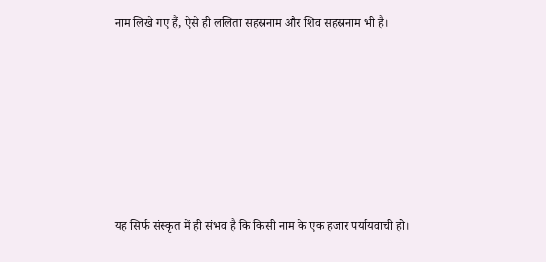नाम लिखे गए हैं, ऐसे ही ललिता सहस्रनाम और शिव सहस्रनाम भी है।







यह सिर्फ संस्कृत में ही संभव है कि किसी नाम के एक हजार पर्यायवाची हो।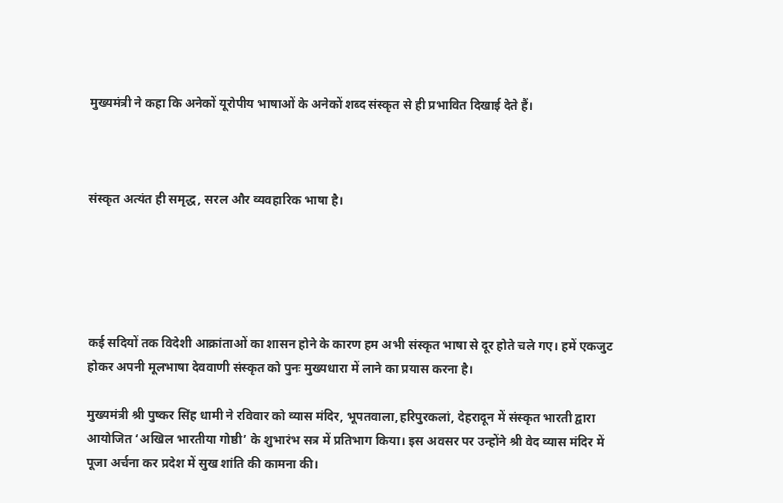मुख्यमंत्री ने कहा कि अनेकों यूरोपीय भाषाओं के अनेकों शब्द संस्कृत से ही प्रभावित दिखाई देते हैं।



संस्कृत अत्यंत ही समृद्ध, सरल और व्यवहारिक भाषा है।





कई सदियों तक विदेशी आक्रांताओं का शासन होने के कारण हम अभी संस्कृत भाषा से दूर होते चले गए। हमें एकजुट होकर अपनी मूलभाषा देववाणी संस्कृत को पुनः मुख्यधारा में लाने का प्रयास करना है।

मुख्यमंत्री श्री पुष्कर सिंह धामी ने रविवार को व्यास मंदिर, भूपतवाला,हरिपुरकलां, देहरादून में संस्कृत भारती द्वारा आयोजित ‘अखिल भारतीया गोष्ठी’ के शुभारंभ सत्र में प्रतिभाग किया। इस अवसर पर उन्होंने श्री वेद व्यास मंदिर में पूजा अर्चना कर प्रदेश में सुख शांति की कामना की।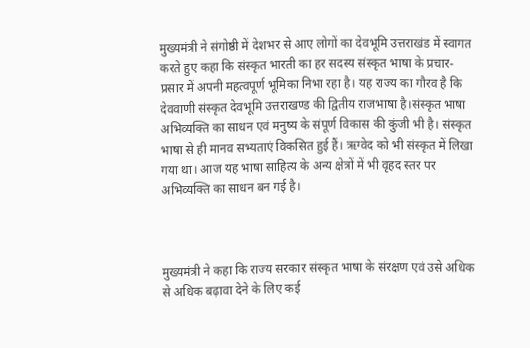मुख्यमंत्री ने संगोष्ठी में देशभर से आए लोगों का देवभूमि उत्तराखंड में स्वागत करते हुए कहा कि संस्कृत भारती का हर सदस्य संस्कृत भाषा के प्रचार-प्रसार में अपनी महत्वपूर्ण भूमिका निभा रहा है। यह राज्य का गौरव है कि देववाणी संस्कृत देवभूमि उत्तराखण्ड की द्वितीय राजभाषा है।संस्कृत भाषा अभिव्यक्ति का साधन एवं मनुष्य के संपूर्ण विकास की कुंजी भी है। संस्कृत भाषा से ही मानव सभ्यताएं विकसित हुई हैं। ऋग्वेद को भी संस्कृत में लिखा गया था। आज यह भाषा साहित्य के अन्य क्षेत्रों में भी वृहद स्तर पर अभिव्यक्ति का साधन बन गई है।



मुख्यमंत्री ने कहा कि राज्य सरकार संस्कृत भाषा के संरक्षण एवं उसे अधिक से अधिक बढ़ावा देने के लिए कई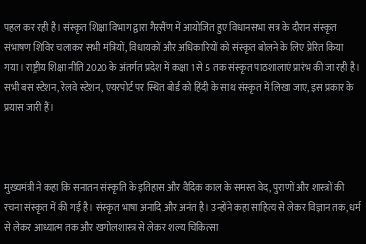पहल कर रही है। संस्कृत शिक्षा विभाग द्वारा गैरसैंण में आयोजित हुए विधानसभा सत्र के दौरान संस्कृत संभाषण शिविर चलाकर सभी मंत्रियों, विधायकों और अधिकारियों को संस्कृत बोलने के लिए प्रेरित किया गया। राष्ट्रीय शिक्षा नीति 2020 के अंतर्गत प्रदेश में कक्षा 1 से 5 तक संस्कृत पाठशालाएं प्रारंभ की जा रही है। सभी बस स्टेशन, रेलवे स्टेशन, एयरपोर्ट पर स्थित बोर्ड को हिंदी के साथ संस्कृत में लिखा जाए, इस प्रकार के प्रयास जारी हैं।



मुख्यमंत्री ने कहा कि सनातन संस्कृति के इतिहास और वैदिक काल के समस्त वेद, पुराणों और शास्त्रों की रचना संस्कृत में की गई है। संस्कृत भाषा अनादि और अनंत है। उन्होंने कहा साहित्य से लेकर विज्ञान तक, धर्म से लेकर आध्यात्म तक और खगोलशास्त्र से लेकर शल्य चिकित्सा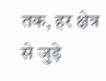तक, हर क्षेत्र से जुड़े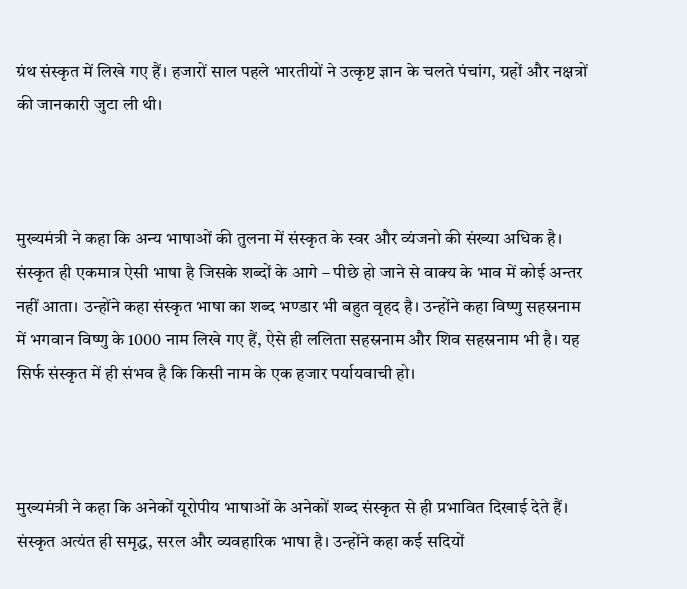ग्रंथ संस्कृत में लिखे गए हैं। हजारों साल पहले भारतीयों ने उत्कृष्ट ज्ञान के चलते पंचांग, ग्रहों और नक्षत्रों की जानकारी जुटा ली थी।



मुख्यमंत्री ने कहा कि अन्य भाषाओं की तुलना में संस्कृत के स्वर और व्यंजनो की संख्या अधिक है। संस्कृत ही एकमात्र ऐसी भाषा है जिसके शब्दों के आगे – पीछे हो जाने से वाक्य के भाव में कोई अन्तर नहीं आता। उन्होंने कहा संस्कृत भाषा का शब्द भण्डार भी बहुत वृहद है। उन्होंने कहा विष्णु सहस्रनाम में भगवान विष्णु के 1000 नाम लिखे गए हैं, ऐसे ही ललिता सहस्रनाम और शिव सहस्रनाम भी है। यह सिर्फ संस्कृत में ही संभव है कि किसी नाम के एक हजार पर्यायवाची हो।



मुख्यमंत्री ने कहा कि अनेकों यूरोपीय भाषाओं के अनेकों शब्द संस्कृत से ही प्रभावित दिखाई देते हैं। संस्कृत अत्यंत ही समृद्ध, सरल और व्यवहारिक भाषा है। उन्होंने कहा कई सदियों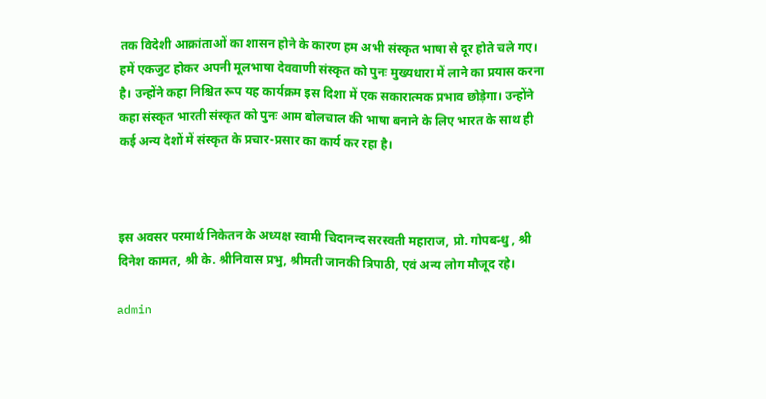तक विदेशी आक्रांताओं का शासन होने के कारण हम अभी संस्कृत भाषा से दूर होते चले गए। हमें एकजुट होकर अपनी मूलभाषा देववाणी संस्कृत को पुनः मुख्यधारा में लाने का प्रयास करना है। उन्होंने कहा निश्चित रूप यह कार्यक्रम इस दिशा में एक सकारात्मक प्रभाव छोड़ेगा। उन्होंने कहा संस्कृत भारती संस्कृत को पुनः आम बोलचाल की भाषा बनाने के लिए भारत के साथ ही कई अन्य देशों में संस्कृत के प्रचार-प्रसार का कार्य कर रहा है।



इस अवसर परमार्थ निकेतन के अध्यक्ष स्वामी चिदानन्द सरस्वती महाराज, प्रो. गोपबन्धु , श्री दिनेश कामत, श्री के. श्रीनिवास प्रभु, श्रीमती जानकी त्रिपाठी, एवं अन्य लोग मौजूद रहे।

admin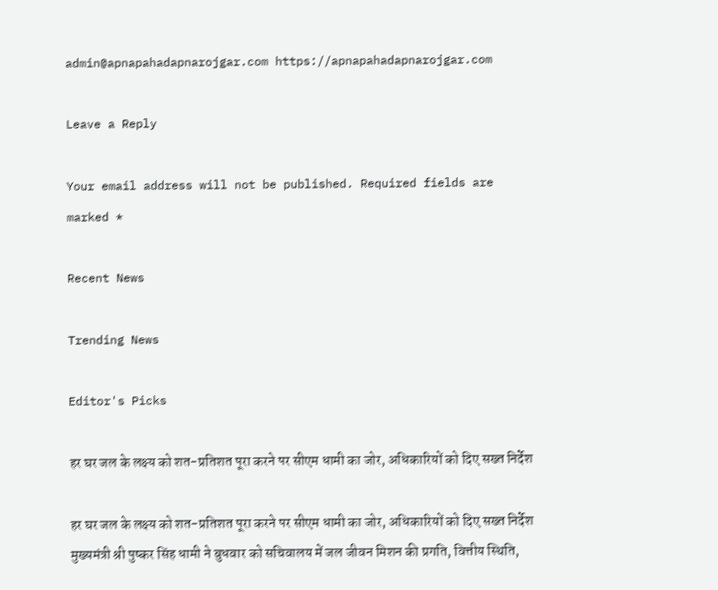admin@apnapahadapnarojgar.com https://apnapahadapnarojgar.com

Leave a Reply

Your email address will not be published. Required fields are marked *

Recent News

Trending News

Editor's Picks

हर घर जल के लक्ष्य को शत-प्रतिशत पूरा करने पर सीएम धामी का जोर, अधिकारियों को दिए सख्त निर्देश

हर घर जल के लक्ष्य को शत-प्रतिशत पूरा करने पर सीएम धामी का जोर, अधिकारियों को दिए सख्त निर्देश मुख्यमंत्री श्री पुष्कर सिंह धामी ने बुधवार को सचिवालय में जल जीवन मिशन की प्रगति, वित्तीय स्थिति,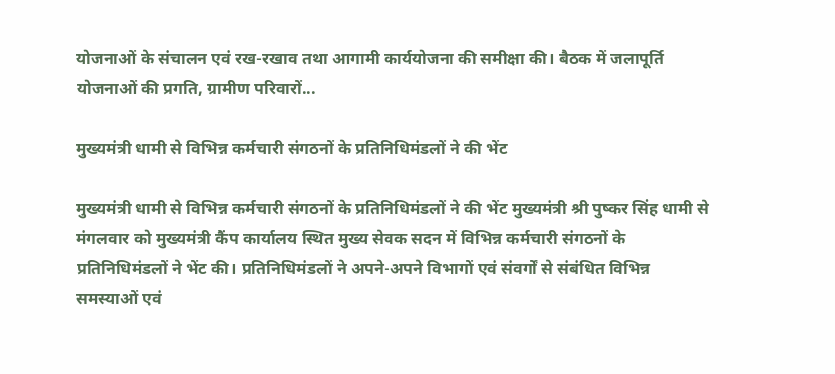योजनाओं के संचालन एवं रख-रखाव तथा आगामी कार्ययोजना की समीक्षा की। बैठक में जलापूर्ति योजनाओं की प्रगति, ग्रामीण परिवारों...

मुख्यमंत्री धामी से विभिन्न कर्मचारी संगठनों के प्रतिनिधिमंडलों ने की भेंट

मुख्यमंत्री धामी से विभिन्न कर्मचारी संगठनों के प्रतिनिधिमंडलों ने की भेंट मुख्यमंत्री श्री पुष्कर सिंह धामी से मंगलवार को मुख्यमंत्री कैंप कार्यालय स्थित मुख्य सेवक सदन में विभिन्न कर्मचारी संगठनों के प्रतिनिधिमंडलों ने भेंट की। प्रतिनिधिमंडलों ने अपने-अपने विभागों एवं संवर्गों से संबंधित विभिन्न समस्याओं एवं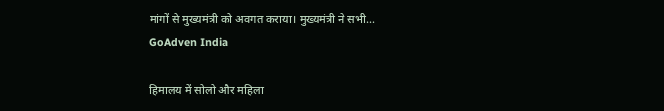मांगों से मुख्यमंत्री को अवगत कराया। मुख्यमंत्री ने सभी...
GoAdven India

हिमालय में सोलो और महिला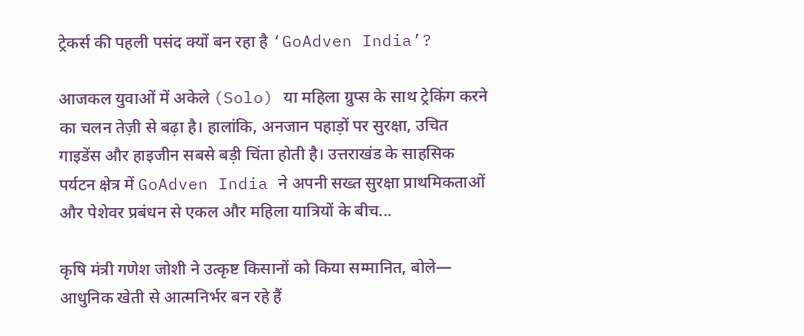ट्रेकर्स की पहली पसंद क्यों बन रहा है ‘GoAdven India’?

आजकल युवाओं में अकेले (Solo) या महिला ग्रुप्स के साथ ट्रेकिंग करने का चलन तेज़ी से बढ़ा है। हालांकि, अनजान पहाड़ों पर सुरक्षा, उचित गाइडेंस और हाइजीन सबसे बड़ी चिंता होती है। उत्तराखंड के साहसिक पर्यटन क्षेत्र में GoAdven India ने अपनी सख्त सुरक्षा प्राथमिकताओं और पेशेवर प्रबंधन से एकल और महिला यात्रियों के बीच...

कृषि मंत्री गणेश जोशी ने उत्कृष्ट किसानों को किया सम्मानित, बोले— आधुनिक खेती से आत्मनिर्भर बन रहे हैं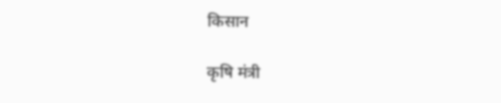किसान

कृषि मंत्री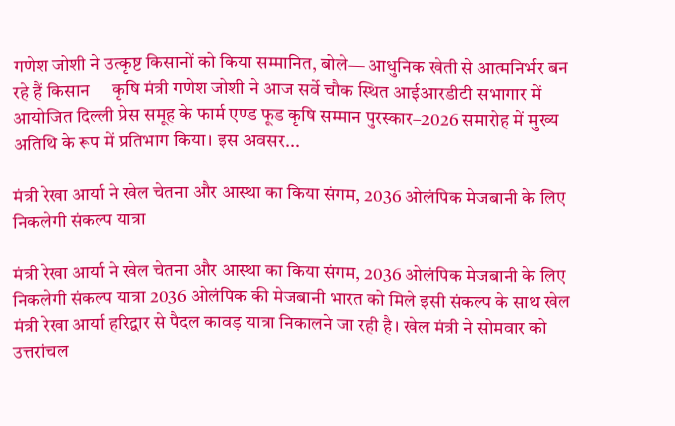गणेश जोशी ने उत्कृष्ट किसानों को किया सम्मानित, बोले— आधुनिक खेती से आत्मनिर्भर बन रहे हैं किसान     कृषि मंत्री गणेश जोशी ने आज सर्वे चौक स्थित आईआरडीटी सभागार में आयोजित दिल्ली प्रेस समूह के फार्म एण्ड फूड कृषि सम्मान पुरस्कार–2026 समारोह में मुख्य अतिथि के रूप में प्रतिभाग किया। इस अवसर...

मंत्री रेखा आर्या ने खेल चेतना और आस्था का किया संगम, 2036 ओलंपिक मेजबानी के लिए निकलेगी संकल्प यात्रा

मंत्री रेखा आर्या ने खेल चेतना और आस्था का किया संगम, 2036 ओलंपिक मेजबानी के लिए निकलेगी संकल्प यात्रा 2036 ओलंपिक की मेजबानी भारत को मिले इसी संकल्प के साथ खेल मंत्री रेखा आर्या हरिद्वार से पैदल कावड़ यात्रा निकालने जा रही है। खेल मंत्री ने सोमवार को उत्तरांचल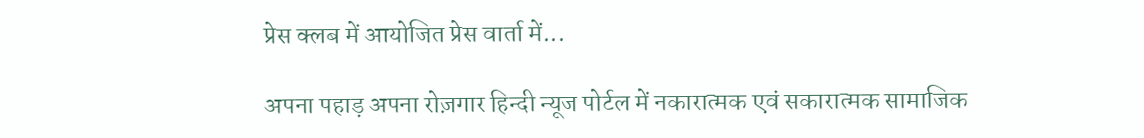प्रेस क्लब में आयोजित प्रेस वार्ता में...

अपना पहाड़ अपना रोज़गार हिन्दी न्यूज पोर्टल में नकारात्मक एवं सकारात्मक सामाजिक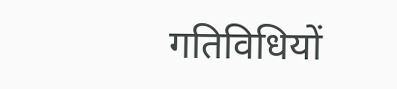गतिविधियों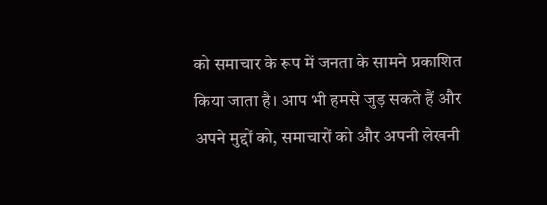को समाचार के रूप में जनता के सामने प्रकाशित किया जाता है। आप भी हमसे जुड़ सकते हैं और अपने मुद्दों को, समाचारों को और अपनी लेखनी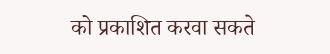को प्रकाशित करवा सकते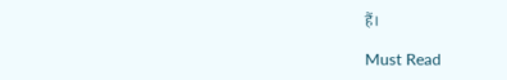हैं।

Must Read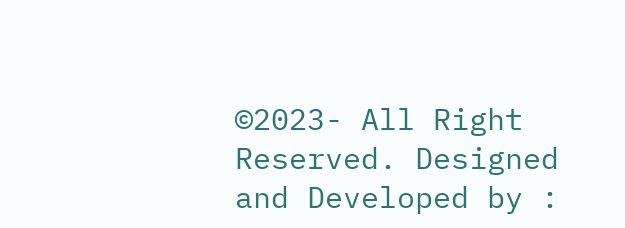©2023- All Right Reserved. Designed and Developed by :